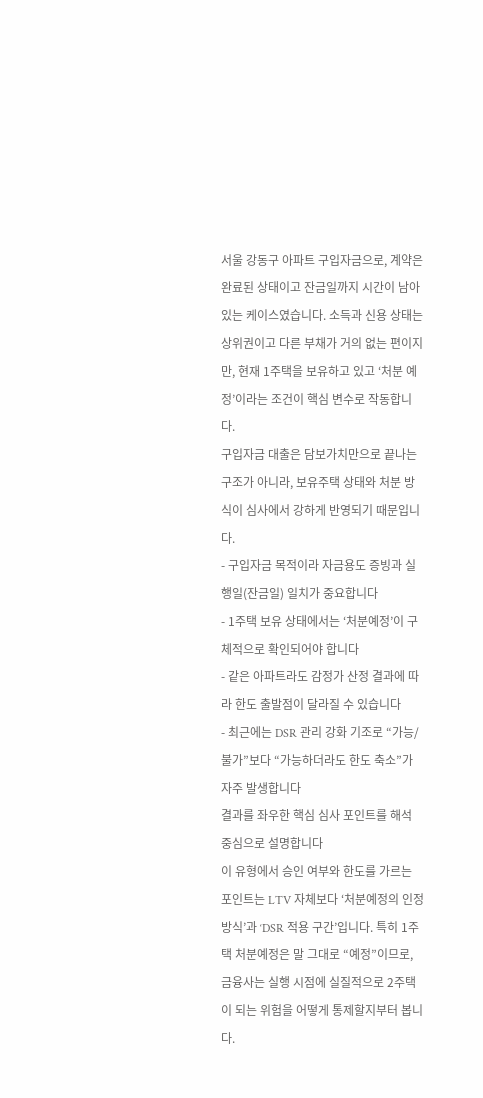서울 강동구 아파트 구입자금으로, 계약은 완료된 상태이고 잔금일까지 시간이 남아 있는 케이스였습니다. 소득과 신용 상태는 상위권이고 다른 부채가 거의 없는 편이지만, 현재 1주택을 보유하고 있고 ‘처분 예정’이라는 조건이 핵심 변수로 작동합니다.
구입자금 대출은 담보가치만으로 끝나는 구조가 아니라, 보유주택 상태와 처분 방식이 심사에서 강하게 반영되기 때문입니다.
- 구입자금 목적이라 자금용도 증빙과 실행일(잔금일) 일치가 중요합니다
- 1주택 보유 상태에서는 ‘처분예정’이 구체적으로 확인되어야 합니다
- 같은 아파트라도 감정가 산정 결과에 따라 한도 출발점이 달라질 수 있습니다
- 최근에는 DSR 관리 강화 기조로 “가능/불가”보다 “가능하더라도 한도 축소”가 자주 발생합니다
결과를 좌우한 핵심 심사 포인트를 해석 중심으로 설명합니다
이 유형에서 승인 여부와 한도를 가르는 포인트는 LTV 자체보다 ‘처분예정의 인정 방식’과 ‘DSR 적용 구간’입니다. 특히 1주택 처분예정은 말 그대로 “예정”이므로, 금융사는 실행 시점에 실질적으로 2주택이 되는 위험을 어떻게 통제할지부터 봅니다.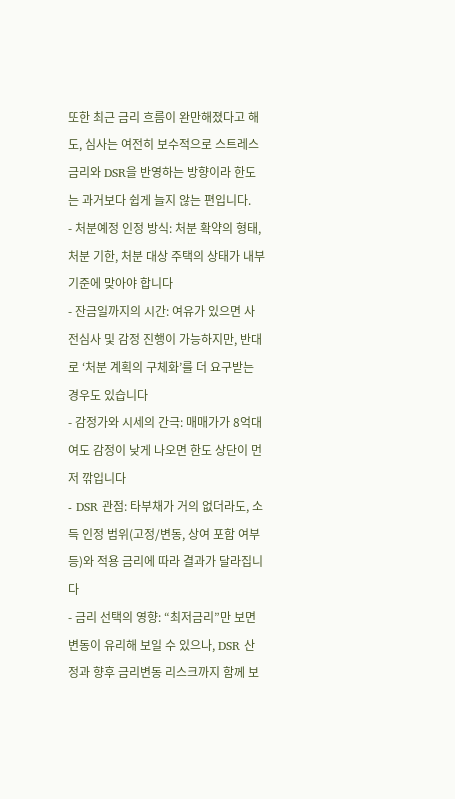또한 최근 금리 흐름이 완만해졌다고 해도, 심사는 여전히 보수적으로 스트레스 금리와 DSR을 반영하는 방향이라 한도는 과거보다 쉽게 늘지 않는 편입니다.
- 처분예정 인정 방식: 처분 확약의 형태, 처분 기한, 처분 대상 주택의 상태가 내부 기준에 맞아야 합니다
- 잔금일까지의 시간: 여유가 있으면 사전심사 및 감정 진행이 가능하지만, 반대로 ‘처분 계획의 구체화’를 더 요구받는 경우도 있습니다
- 감정가와 시세의 간극: 매매가가 8억대여도 감정이 낮게 나오면 한도 상단이 먼저 깎입니다
- DSR 관점: 타부채가 거의 없더라도, 소득 인정 범위(고정/변동, 상여 포함 여부 등)와 적용 금리에 따라 결과가 달라집니다
- 금리 선택의 영향: “최저금리”만 보면 변동이 유리해 보일 수 있으나, DSR 산정과 향후 금리변동 리스크까지 함께 보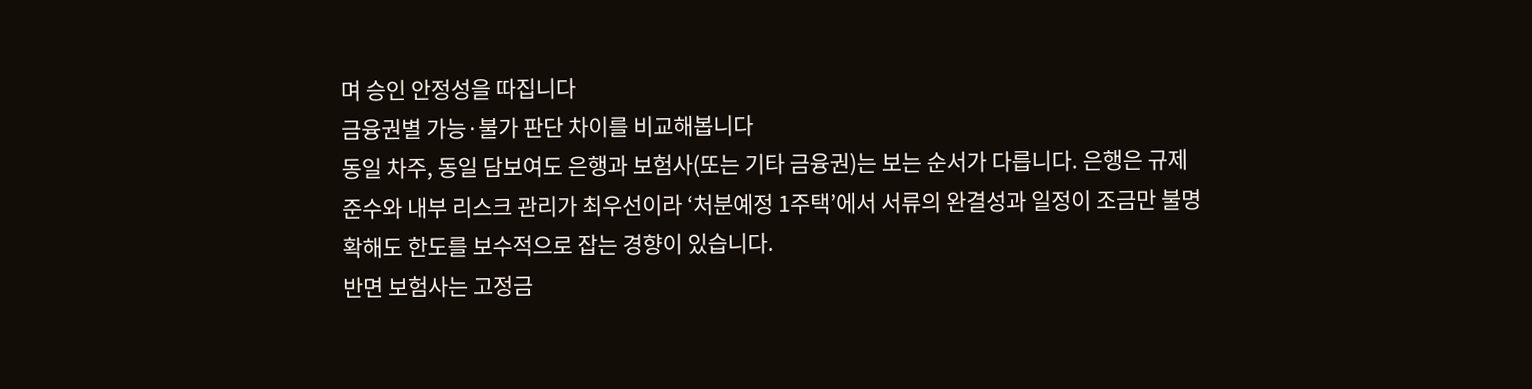며 승인 안정성을 따집니다
금융권별 가능·불가 판단 차이를 비교해봅니다
동일 차주, 동일 담보여도 은행과 보험사(또는 기타 금융권)는 보는 순서가 다릅니다. 은행은 규제 준수와 내부 리스크 관리가 최우선이라 ‘처분예정 1주택’에서 서류의 완결성과 일정이 조금만 불명확해도 한도를 보수적으로 잡는 경향이 있습니다.
반면 보험사는 고정금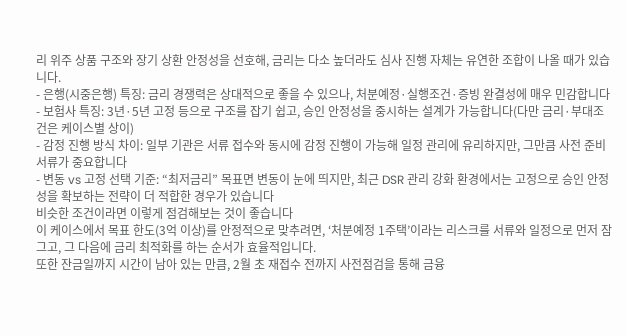리 위주 상품 구조와 장기 상환 안정성을 선호해, 금리는 다소 높더라도 심사 진행 자체는 유연한 조합이 나올 때가 있습니다.
- 은행(시중은행) 특징: 금리 경쟁력은 상대적으로 좋을 수 있으나, 처분예정·실행조건·증빙 완결성에 매우 민감합니다
- 보험사 특징: 3년·5년 고정 등으로 구조를 잡기 쉽고, 승인 안정성을 중시하는 설계가 가능합니다(다만 금리·부대조건은 케이스별 상이)
- 감정 진행 방식 차이: 일부 기관은 서류 접수와 동시에 감정 진행이 가능해 일정 관리에 유리하지만, 그만큼 사전 준비 서류가 중요합니다
- 변동 vs 고정 선택 기준: “최저금리” 목표면 변동이 눈에 띄지만, 최근 DSR 관리 강화 환경에서는 고정으로 승인 안정성을 확보하는 전략이 더 적합한 경우가 있습니다
비슷한 조건이라면 이렇게 점검해보는 것이 좋습니다
이 케이스에서 목표 한도(3억 이상)를 안정적으로 맞추려면, ‘처분예정 1주택’이라는 리스크를 서류와 일정으로 먼저 잠그고, 그 다음에 금리 최적화를 하는 순서가 효율적입니다.
또한 잔금일까지 시간이 남아 있는 만큼, 2월 초 재접수 전까지 사전점검을 통해 금융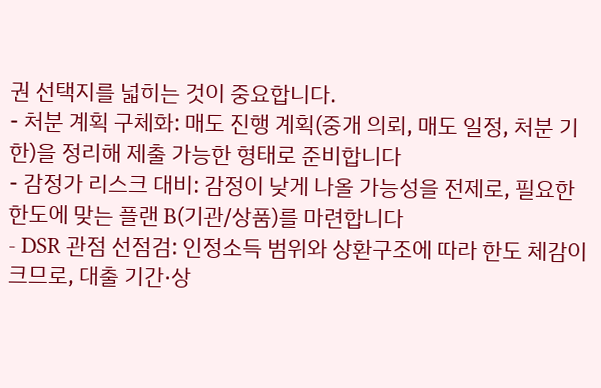권 선택지를 넓히는 것이 중요합니다.
- 처분 계획 구체화: 매도 진행 계획(중개 의뢰, 매도 일정, 처분 기한)을 정리해 제출 가능한 형태로 준비합니다
- 감정가 리스크 대비: 감정이 낮게 나올 가능성을 전제로, 필요한 한도에 맞는 플랜 B(기관/상품)를 마련합니다
- DSR 관점 선점검: 인정소득 범위와 상환구조에 따라 한도 체감이 크므로, 대출 기간·상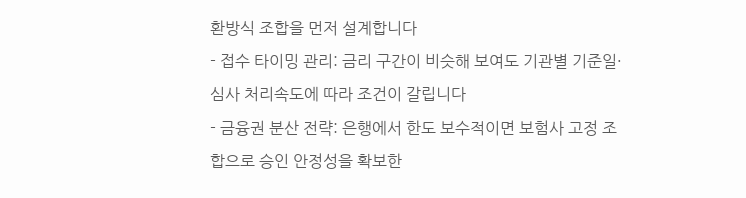환방식 조합을 먼저 설계합니다
- 접수 타이밍 관리: 금리 구간이 비슷해 보여도 기관별 기준일·심사 처리속도에 따라 조건이 갈립니다
- 금융권 분산 전략: 은행에서 한도 보수적이면 보험사 고정 조합으로 승인 안정성을 확보한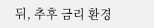뒤, 추후 금리 환경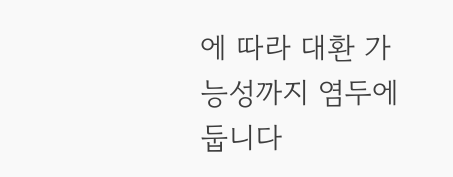에 따라 대환 가능성까지 염두에 둡니다